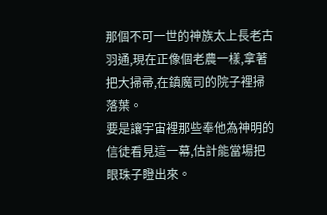那個不可一世的神族太上長老古羽通,現在正像個老農一樣,拿著把大掃帚,在鎮魔司的院子裡掃落葉。
要是讓宇宙裡那些奉他為神明的信徒看見這一幕,估計能當場把眼珠子瞪出來。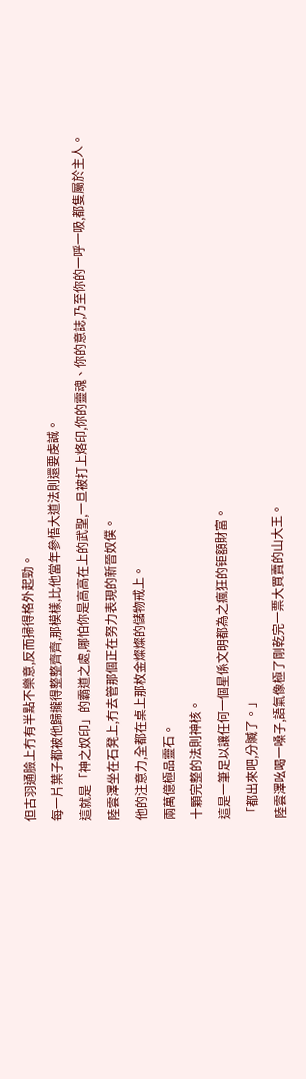但古羽通臉上冇有半點不樂意,反而掃得格外起勁。
每一片葉子都被他歸攏得整整齊齊,那模樣,比他當年參悟大道法則還要虔誠。
這就是「神之奴印」的霸道之處,哪怕你是高高在上的武聖,一旦被打上烙印,你的靈魂、你的意誌,乃至你的一呼一吸,都隻屬於主人。
陸雲澤坐在石凳上,冇去管那個正在努力表現的新晉奴僕。
他的注意力,全都在桌上那枚金燦燦的儲物戒上。
兩萬億極品靈石。
十顆完整的法則神核。
這是一筆足以讓任何一個星係文明都為之瘋狂的钜額財富。
「都出來吧,分贓了。」
陸雲澤吆喝一嗓子,語氣像極了剛乾完一票大買賣的山大王。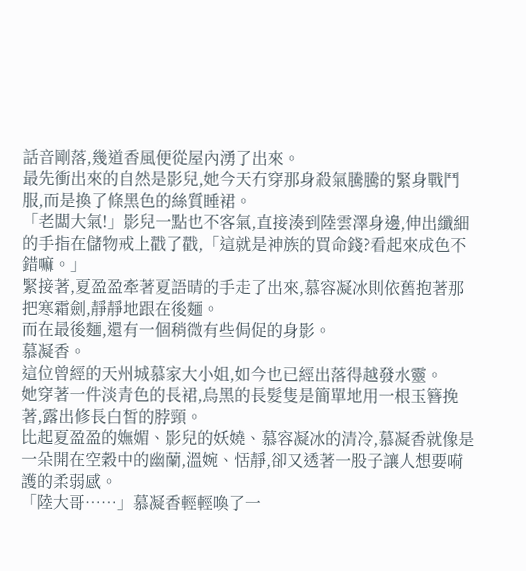話音剛落,幾道香風便從屋內湧了出來。
最先衝出來的自然是影兒,她今天冇穿那身殺氣騰騰的緊身戰鬥服,而是換了條黑色的絲質睡裙。
「老闆大氣!」影兒一點也不客氣,直接湊到陸雲澤身邊,伸出纖細的手指在儲物戒上戳了戳,「這就是神族的買命錢?看起來成色不錯嘛。」
緊接著,夏盈盈牽著夏語晴的手走了出來,慕容凝冰則依舊抱著那把寒霜劍,靜靜地跟在後麵。
而在最後麵,還有一個稍微有些侷促的身影。
慕凝香。
這位曾經的天州城慕家大小姐,如今也已經出落得越發水靈。
她穿著一件淡青色的長裙,烏黑的長髮隻是簡單地用一根玉簪挽著,露出修長白皙的脖頸。
比起夏盈盈的嫵媚、影兒的妖嬈、慕容凝冰的清冷,慕凝香就像是一朵開在空穀中的幽蘭,溫婉、恬靜,卻又透著一股子讓人想要嗬護的柔弱感。
「陸大哥……」慕凝香輕輕喚了一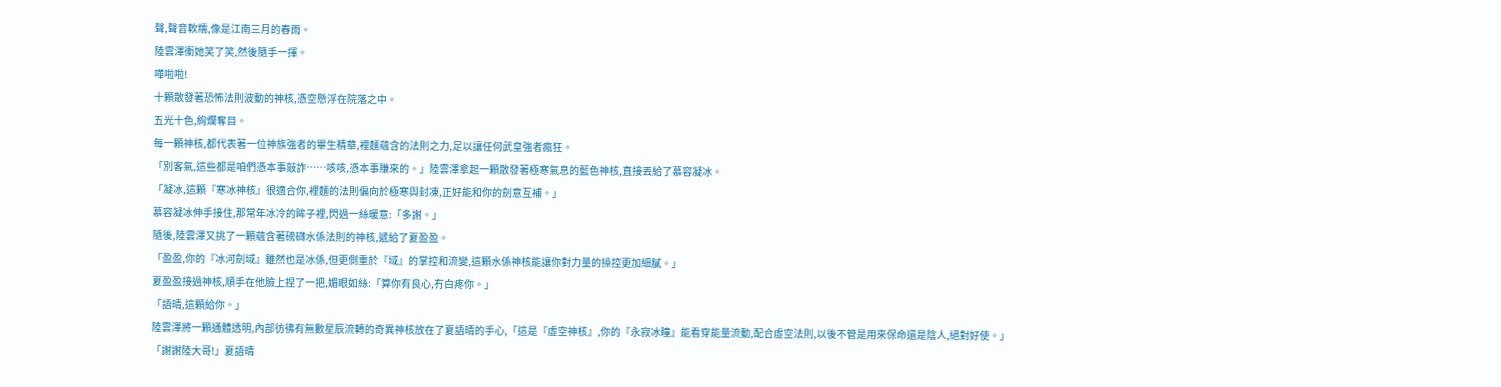聲,聲音軟糯,像是江南三月的春雨。
陸雲澤衝她笑了笑,然後隨手一揮。
嘩啦啦!
十顆散發著恐怖法則波動的神核,憑空懸浮在院落之中。
五光十色,絢爛奪目。
每一顆神核,都代表著一位神族強者的畢生精華,裡麵蘊含的法則之力,足以讓任何武皇強者瘋狂。
「別客氣,這些都是咱們憑本事敲詐……咳咳,憑本事賺來的。」陸雲澤拿起一顆散發著極寒氣息的藍色神核,直接丟給了慕容凝冰。
「凝冰,這顆『寒冰神核』很適合你,裡麵的法則偏向於極寒與封凍,正好能和你的劍意互補。」
慕容凝冰伸手接住,那常年冰冷的眸子裡,閃過一絲暖意:「多謝。」
隨後,陸雲澤又挑了一顆蘊含著磅礴水係法則的神核,遞給了夏盈盈。
「盈盈,你的『冰河劍域』雖然也是冰係,但更側重於『域』的掌控和流變,這顆水係神核能讓你對力量的操控更加細膩。」
夏盈盈接過神核,順手在他臉上捏了一把,媚眼如絲:「算你有良心,冇白疼你。」
「語晴,這顆給你。」
陸雲澤將一顆通體透明,內部彷彿有無數星辰流轉的奇異神核放在了夏語晴的手心,「這是『虛空神核』,你的『永寂冰瞳』能看穿能量流動,配合虛空法則,以後不管是用來保命還是陰人,絕對好使。」
「謝謝陸大哥!」夏語晴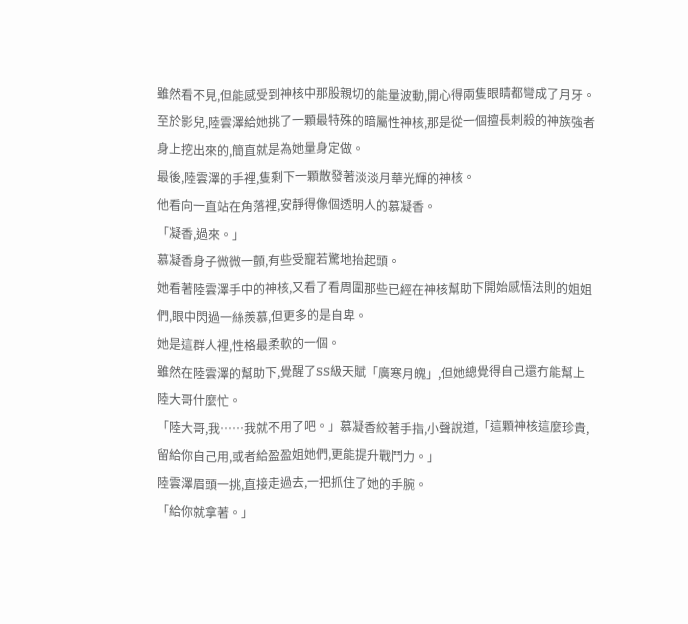雖然看不見,但能感受到神核中那股親切的能量波動,開心得兩隻眼睛都彎成了月牙。
至於影兒,陸雲澤給她挑了一顆最特殊的暗屬性神核,那是從一個擅長刺殺的神族強者身上挖出來的,簡直就是為她量身定做。
最後,陸雲澤的手裡,隻剩下一顆散發著淡淡月華光輝的神核。
他看向一直站在角落裡,安靜得像個透明人的慕凝香。
「凝香,過來。」
慕凝香身子微微一顫,有些受寵若驚地抬起頭。
她看著陸雲澤手中的神核,又看了看周圍那些已經在神核幫助下開始感悟法則的姐姐們,眼中閃過一絲羨慕,但更多的是自卑。
她是這群人裡,性格最柔軟的一個。
雖然在陸雲澤的幫助下,覺醒了SS級天賦「廣寒月魄」,但她總覺得自己還冇能幫上陸大哥什麼忙。
「陸大哥,我……我就不用了吧。」慕凝香絞著手指,小聲說道,「這顆神核這麼珍貴,留給你自己用,或者給盈盈姐她們,更能提升戰鬥力。」
陸雲澤眉頭一挑,直接走過去,一把抓住了她的手腕。
「給你就拿著。」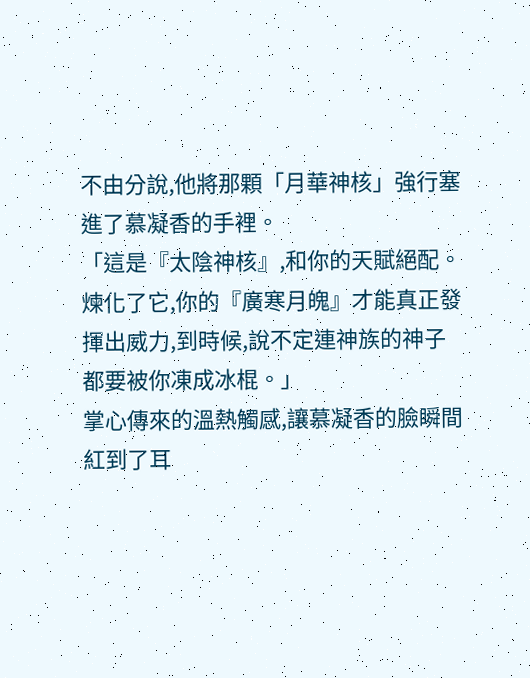不由分說,他將那顆「月華神核」強行塞進了慕凝香的手裡。
「這是『太陰神核』,和你的天賦絕配。煉化了它,你的『廣寒月魄』才能真正發揮出威力,到時候,說不定連神族的神子都要被你凍成冰棍。」
掌心傳來的溫熱觸感,讓慕凝香的臉瞬間紅到了耳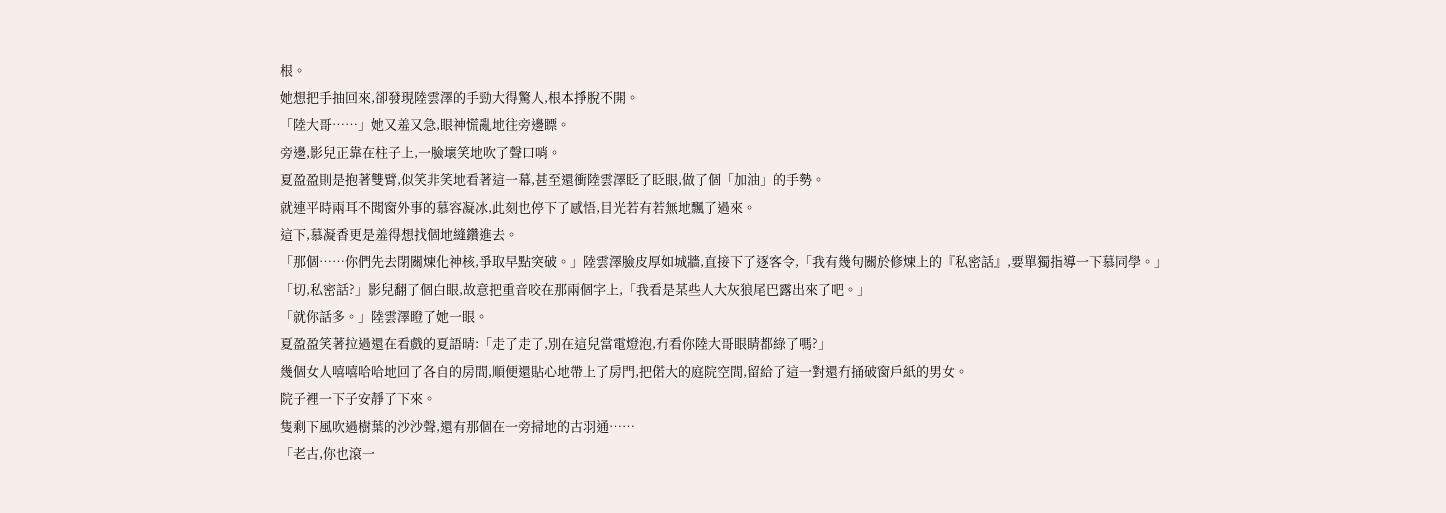根。
她想把手抽回來,卻發現陸雲澤的手勁大得驚人,根本掙脫不開。
「陸大哥……」她又羞又急,眼神慌亂地往旁邊瞟。
旁邊,影兒正靠在柱子上,一臉壞笑地吹了聲口哨。
夏盈盈則是抱著雙臂,似笑非笑地看著這一幕,甚至還衝陸雲澤眨了眨眼,做了個「加油」的手勢。
就連平時兩耳不聞窗外事的慕容凝冰,此刻也停下了感悟,目光若有若無地飄了過來。
這下,慕凝香更是羞得想找個地縫鑽進去。
「那個……你們先去閉關煉化神核,爭取早點突破。」陸雲澤臉皮厚如城牆,直接下了逐客令,「我有幾句關於修煉上的『私密話』,要單獨指導一下慕同學。」
「切,私密話?」影兒翻了個白眼,故意把重音咬在那兩個字上,「我看是某些人大灰狼尾巴露出來了吧。」
「就你話多。」陸雲澤瞪了她一眼。
夏盈盈笑著拉過還在看戲的夏語晴:「走了走了,別在這兒當電燈泡,冇看你陸大哥眼睛都綠了嗎?」
幾個女人嘻嘻哈哈地回了各自的房間,順便還貼心地帶上了房門,把偌大的庭院空間,留給了這一對還冇捅破窗戶紙的男女。
院子裡一下子安靜了下來。
隻剩下風吹過樹葉的沙沙聲,還有那個在一旁掃地的古羽通……
「老古,你也滾一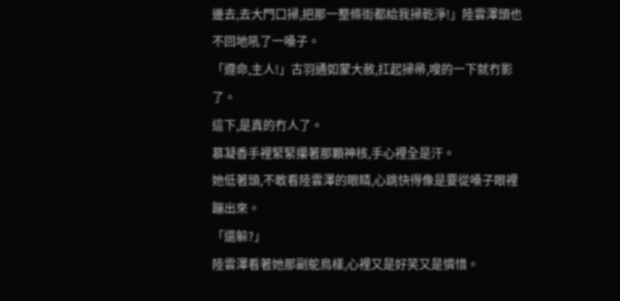邊去,去大門口掃,把那一整條街都給我掃乾淨!」陸雲澤頭也不回地吼了一嗓子。
「遵命,主人!」古羽通如蒙大赦,扛起掃帚,嗖的一下就冇影了。
這下,是真的冇人了。
慕凝香手裡緊緊攥著那顆神核,手心裡全是汗。
她低著頭,不敢看陸雲澤的眼睛,心跳快得像是要從嗓子眼裡蹦出來。
「還躲?」
陸雲澤看著她那副鴕鳥樣,心裡又是好笑又是憐惜。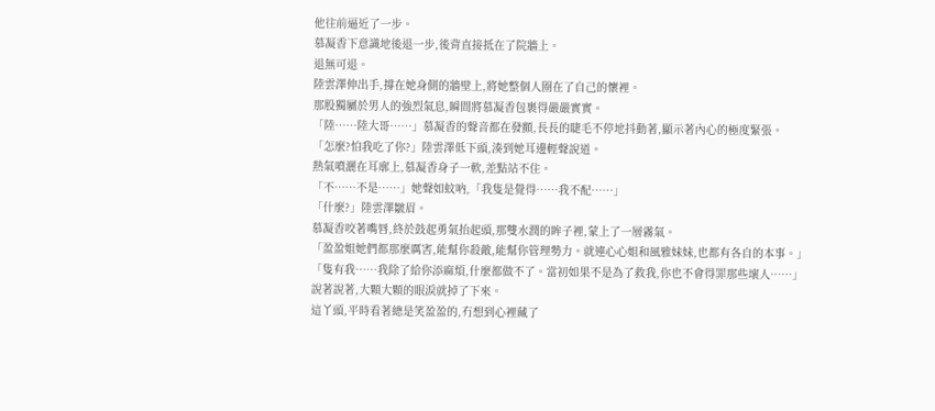他往前逼近了一步。
慕凝香下意識地後退一步,後背直接抵在了院牆上。
退無可退。
陸雲澤伸出手,撐在她身側的牆壁上,將她整個人圈在了自己的懷裡。
那股獨屬於男人的強烈氣息,瞬間將慕凝香包裹得嚴嚴實實。
「陸……陸大哥……」慕凝香的聲音都在發顫,長長的睫毛不停地抖動著,顯示著內心的極度緊張。
「怎麼?怕我吃了你?」陸雲澤低下頭,湊到她耳邊輕聲說道。
熱氣噴灑在耳廓上,慕凝香身子一軟,差點站不住。
「不……不是……」她聲如蚊吶,「我隻是覺得……我不配……」
「什麼?」陸雲澤皺眉。
慕凝香咬著嘴唇,終於鼓起勇氣抬起頭,那雙水潤的眸子裡,蒙上了一層霧氣。
「盈盈姐她們都那麼厲害,能幫你殺敵,能幫你管理勢力。就連心心姐和風雅妹妹,也都有各自的本事。」
「隻有我……我除了給你添麻煩,什麼都做不了。當初如果不是為了救我,你也不會得罪那些壞人……」
說著說著,大顆大顆的眼淚就掉了下來。
這丫頭,平時看著總是笑盈盈的,冇想到心裡藏了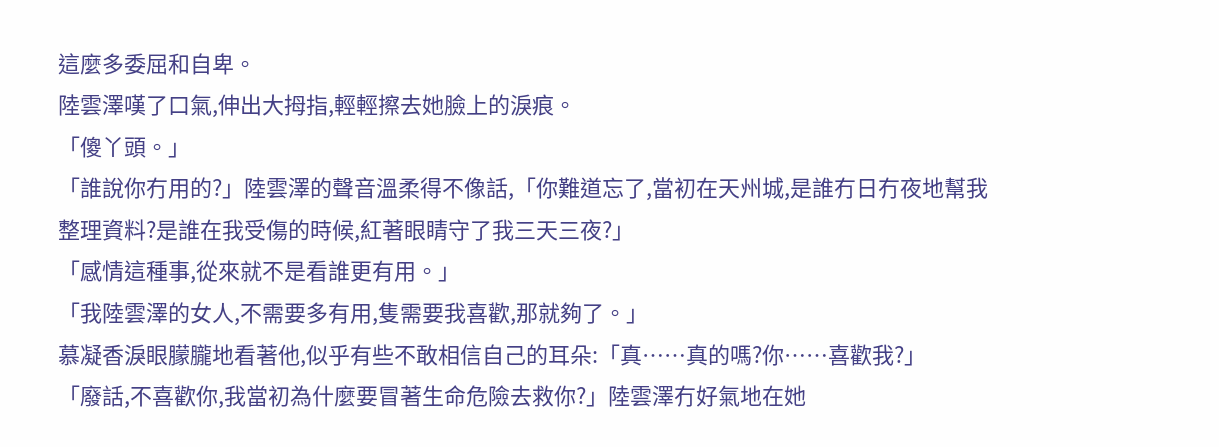這麼多委屈和自卑。
陸雲澤嘆了口氣,伸出大拇指,輕輕擦去她臉上的淚痕。
「傻丫頭。」
「誰說你冇用的?」陸雲澤的聲音溫柔得不像話,「你難道忘了,當初在天州城,是誰冇日冇夜地幫我整理資料?是誰在我受傷的時候,紅著眼睛守了我三天三夜?」
「感情這種事,從來就不是看誰更有用。」
「我陸雲澤的女人,不需要多有用,隻需要我喜歡,那就夠了。」
慕凝香淚眼朦朧地看著他,似乎有些不敢相信自己的耳朵:「真……真的嗎?你……喜歡我?」
「廢話,不喜歡你,我當初為什麼要冒著生命危險去救你?」陸雲澤冇好氣地在她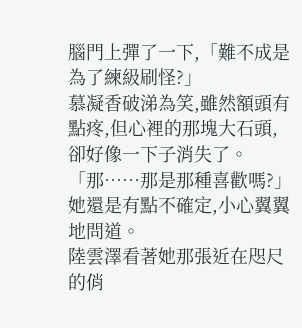腦門上彈了一下,「難不成是為了練級刷怪?」
慕凝香破涕為笑,雖然額頭有點疼,但心裡的那塊大石頭,卻好像一下子消失了。
「那……那是那種喜歡嗎?」她還是有點不確定,小心翼翼地問道。
陸雲澤看著她那張近在咫尺的俏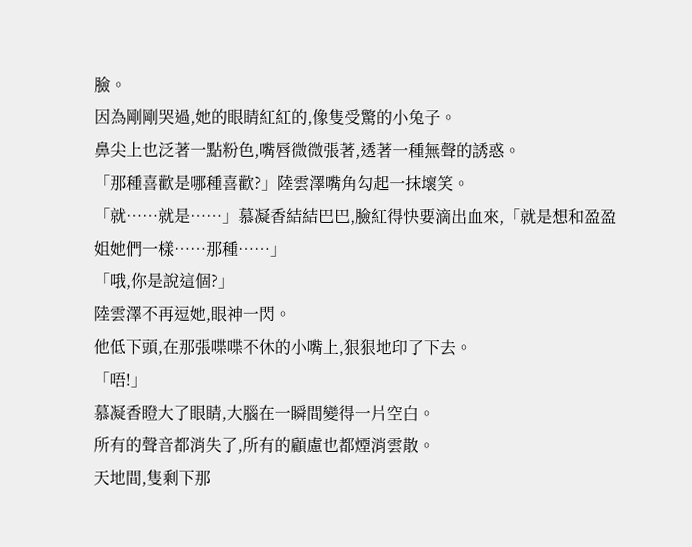臉。
因為剛剛哭過,她的眼睛紅紅的,像隻受驚的小兔子。
鼻尖上也泛著一點粉色,嘴唇微微張著,透著一種無聲的誘惑。
「那種喜歡是哪種喜歡?」陸雲澤嘴角勾起一抹壞笑。
「就……就是……」慕凝香結結巴巴,臉紅得快要滴出血來,「就是想和盈盈姐她們一樣……那種……」
「哦,你是說這個?」
陸雲澤不再逗她,眼神一閃。
他低下頭,在那張喋喋不休的小嘴上,狠狠地印了下去。
「唔!」
慕凝香瞪大了眼睛,大腦在一瞬間變得一片空白。
所有的聲音都消失了,所有的顧慮也都煙消雲散。
天地間,隻剩下那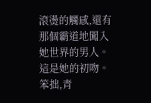滾燙的觸感,還有那個霸道地闖入她世界的男人。
這是她的初吻。
笨拙,青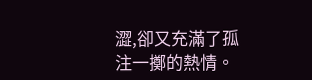澀,卻又充滿了孤注一擲的熱情。